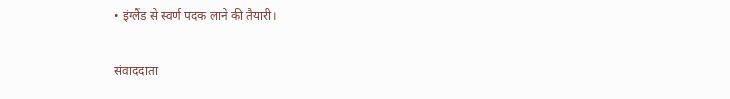• इंग्लैंड से स्वर्ण पदक लाने की तैयारी।

संवाददाता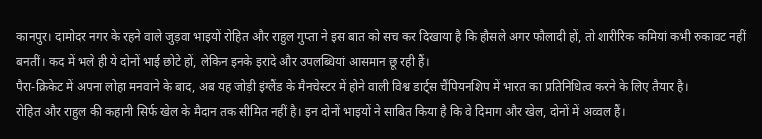कानपुर। दामोदर नगर के रहने वाले जुड़वा भाइयों रोहित और राहुल गुप्ता ने इस बात को सच कर दिखाया है कि हौसले अगर फौलादी हों, तो शारीरिक कमियां कभी रुकावट नहीं बनतीं। कद में भले ही ये दोनों भाई छोटे हों, लेकिन इनके इरादे और उपलब्धियां आसमान छू रही हैं।
पैरा-क्रिकेट में अपना लोहा मनवाने के बाद, अब यह जोड़ी इंग्लैंड के मैनचेस्टर में होने वाली विश्व डार्ट्स चैंपियनशिप में भारत का प्रतिनिधित्व करने के लिए तैयार है।
रोहित और राहुल की कहानी सिर्फ खेल के मैदान तक सीमित नहीं है। इन दोनों भाइयों ने साबित किया है कि वे दिमाग और खेल, दोनों में अव्वल हैं।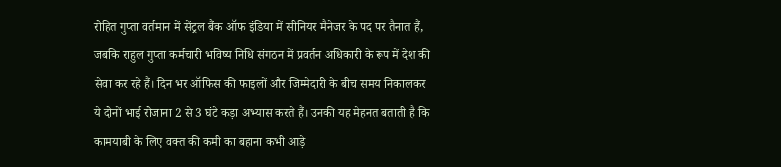रोहित गुप्ता वर्तमान में सेंट्रल बैंक ऑफ इंडिया में सीनियर मैनेजर के पद पर तैनात हैं, जबकि राहुल गुप्ता कर्मचारी भविष्य निधि संगठन में प्रवर्तन अधिकारी के रूप में देश की सेवा कर रहे हैं। दिन भर ऑफिस की फाइलों और जिम्मेदारी के बीच समय निकालकर ये दोनों भाई रोजाना 2 से 3 घंटे कड़ा अभ्यास करते हैं। उनकी यह मेहनत बताती है कि कामयाबी के लिए वक्त की कमी का बहाना कभी आड़े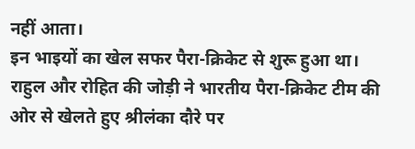नहीं आता।
इन भाइयों का खेल सफर पैरा-क्रिकेट से शुरू हुआ था। राहुल और रोहित की जोड़ी ने भारतीय पैरा-क्रिकेट टीम की ओर से खेलते हुए श्रीलंका दौरे पर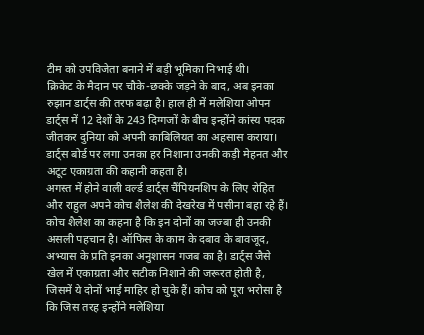टीम को उपविजेता बनाने में बड़ी भूमिका निभाई थी।
क्रिकेट के मैदान पर चौके-छक्के जड़ने के बाद, अब इनका रुझान डार्ट्स की तरफ बढ़ा है। हाल ही में मलेशिया ओपन डार्ट्स में 12 देशों के 243 दिग्गजों के बीच इन्होंने कांस्य पदक जीतकर दुनिया को अपनी काबिलियत का अहसास कराया। डार्ट्स बोर्ड पर लगा उनका हर निशाना उनकी कड़ी मेहनत और अटूट एकाग्रता की कहानी कहता है।
अगस्त में होने वाली वर्ल्ड डार्ट्स चैंपियनशिप के लिए रोहित और राहुल अपने कोच शैलेश की देखरेख में पसीना बहा रहे हैं।
कोच शैलेश का कहना है कि इन दोनों का जज्बा ही उनकी असली पहचान है। ऑफिस के काम के दबाव के बावजूद, अभ्यास के प्रति इनका अनुशासन गजब का है। डार्ट्स जैसे खेल में एकाग्रता और सटीक निशाने की जरूरत होती है, जिसमें ये दोनों भाई माहिर हो चुके हैं। कोच को पूरा भरोसा है कि जिस तरह इन्होंने मलेशिया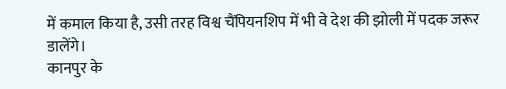में कमाल किया है, उसी तरह विश्व चैंपियनशिप में भी वे देश की झोली में पदक जरूर डालेंगे।
कानपुर के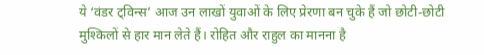ये ‘वंडर ट्विन्स’ आज उन लाखों युवाओं के लिए प्रेरणा बन चुके हैं जो छोटी-छोटी मुश्किलों से हार मान लेते हैं। रोहित और राहुल का मानना है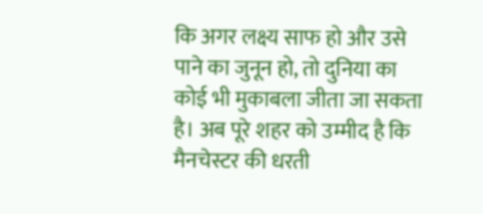कि अगर लक्ष्य साफ हो और उसे पाने का जुनून हो, तो दुनिया का कोई भी मुकाबला जीता जा सकता है। अब पूरे शहर को उम्मीद है कि मैनचेस्टर की धरती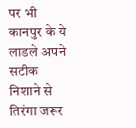पर भी कानपुर के ये लाडले अपने सटीक निशाने से तिरंगा जरूर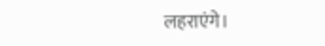लहराएंगे।